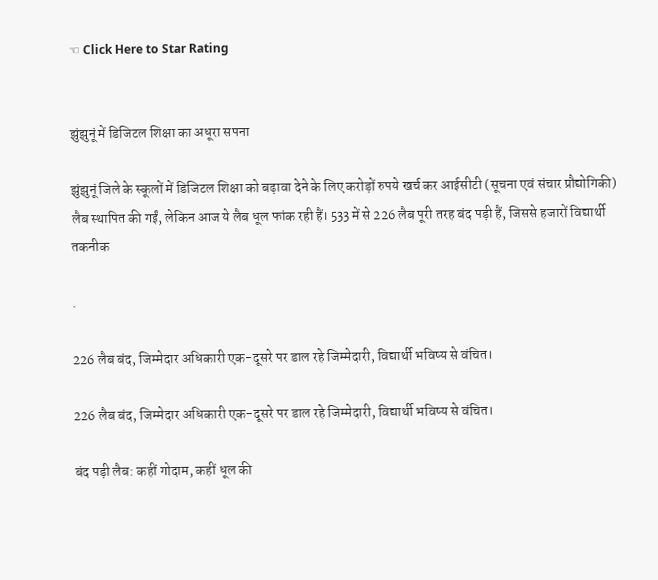☜ Click Here to Star Rating


झुंझुनूं में डिजिटल शिक्षा का अधूरा सपना

झुंझुनूं जिले के स्कूलों में डिजिटल शिक्षा को बढ़ावा देने के लिए करोड़ों रुपये खर्च कर आईसीटी (सूचना एवं संचार प्रौद्योगिकी) लैब स्थापित की गईं, लेकिन आज ये लैब धूल फांक रही हैं। 533 में से 226 लैब पूरी तरह बंद पड़ी हैं, जिससे हजारों विद्यार्थी तकनीक

.

226 लैब बंद, जिम्मेदार अधिकारी एक-दूसरे पर डाल रहे जिम्मेदारी, विद्यार्थी भविष्य से वंचित।

226 लैब बंद, जिम्मेदार अधिकारी एक-दूसरे पर डाल रहे जिम्मेदारी, विद्यार्थी भविष्य से वंचित।

बंद पड़ी लैब: कहीं गोदाम, कहीं धूल की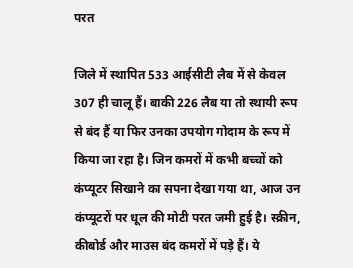परत

जिले में स्थापित 533 आईसीटी लैब में से केवल 307 ही चालू हैं। बाकी 226 लैब या तो स्थायी रूप से बंद हैं या फिर उनका उपयोग गोदाम के रूप में किया जा रहा है। जिन कमरों में कभी बच्चों को कंप्यूटर सिखाने का सपना देखा गया था, आज उन कंप्यूटरों पर धूल की मोटी परत जमी हुई है। स्क्रीन, कीबोर्ड और माउस बंद कमरों में पड़े हैं। ये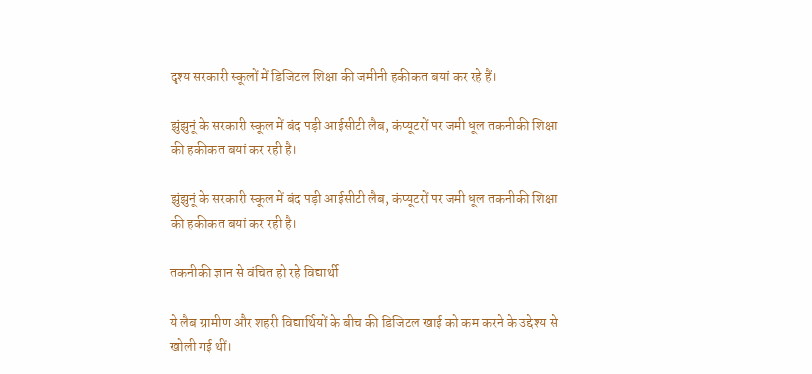दृश्य सरकारी स्कूलों में डिजिटल शिक्षा की जमीनी हकीकत बयां कर रहे हैं।

झुंझुनूं के सरकारी स्कूल में बंद पड़ी आईसीटी लैब, कंप्यूटरों पर जमी धूल तकनीकी शिक्षा की हकीकत बयां कर रही है।

झुंझुनूं के सरकारी स्कूल में बंद पड़ी आईसीटी लैब, कंप्यूटरों पर जमी धूल तकनीकी शिक्षा की हकीकत बयां कर रही है।

तकनीकी ज्ञान से वंचित हो रहे विद्यार्थी

ये लैब ग्रामीण और शहरी विद्यार्थियों के बीच की डिजिटल खाई को कम करने के उद्देश्य से खोली गई थीं।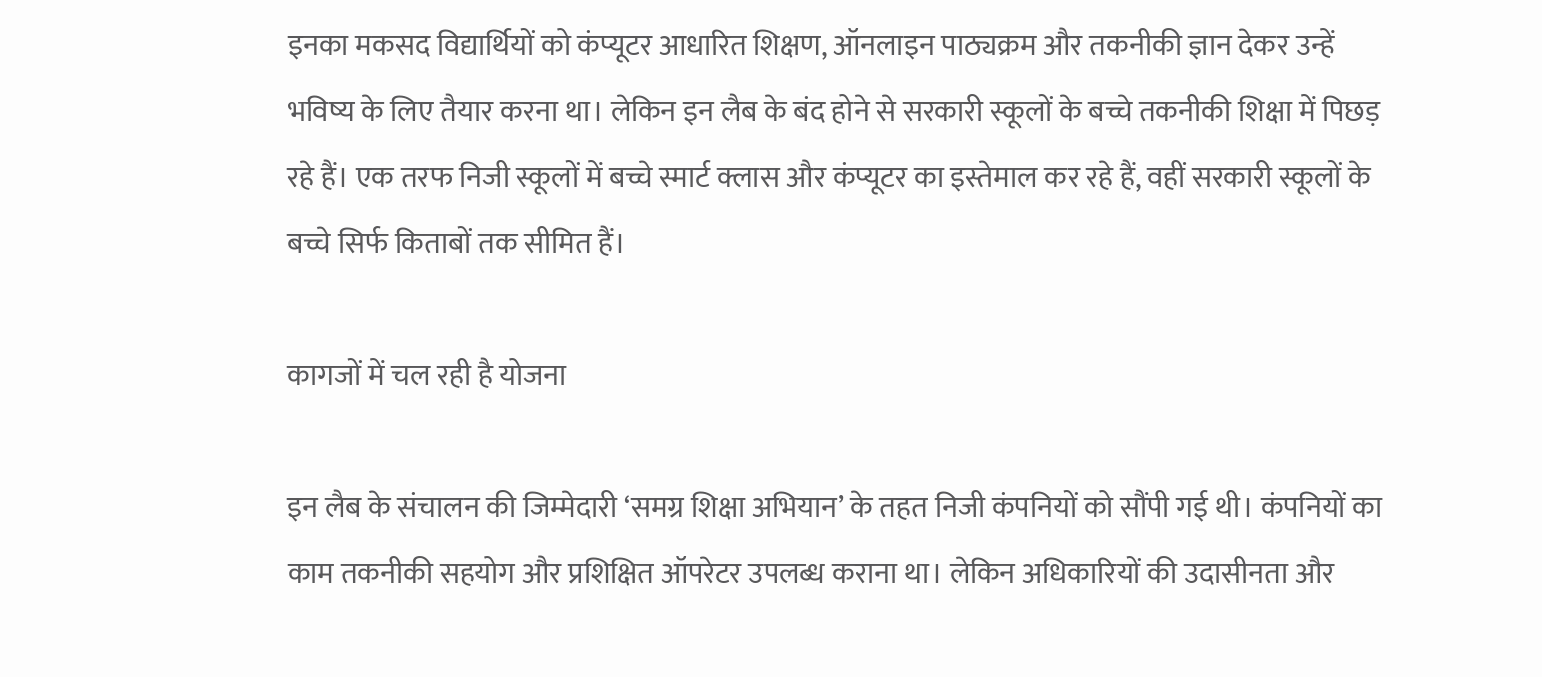इनका मकसद विद्यार्थियों को कंप्यूटर आधारित शिक्षण, ऑनलाइन पाठ्यक्रम और तकनीकी ज्ञान देकर उन्हें भविष्य के लिए तैयार करना था। लेकिन इन लैब के बंद होने से सरकारी स्कूलों के बच्चे तकनीकी शिक्षा में पिछड़ रहे हैं। एक तरफ निजी स्कूलों में बच्चे स्मार्ट क्लास और कंप्यूटर का इस्तेमाल कर रहे हैं, वहीं सरकारी स्कूलों के बच्चे सिर्फ किताबों तक सीमित हैं।

कागजों में चल रही है योजना

इन लैब के संचालन की जिम्मेदारी ‘समग्र शिक्षा अभियान’ के तहत निजी कंपनियों को सौंपी गई थी। कंपनियों का काम तकनीकी सहयोग और प्रशिक्षित ऑपरेटर उपलब्ध कराना था। लेकिन अधिकारियों की उदासीनता और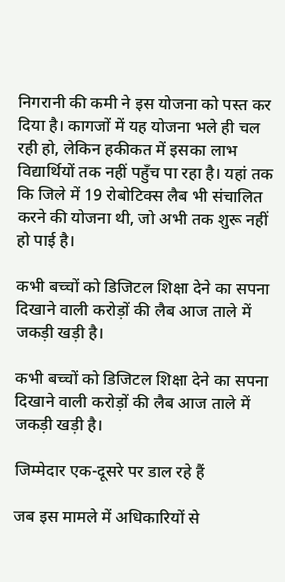निगरानी की कमी ने इस योजना को पस्त कर दिया है। कागजों में यह योजना भले ही चल रही हो, लेकिन हकीकत में इसका लाभ विद्यार्थियों तक नहीं पहुँच पा रहा है। यहां तक कि जिले में 19 रोबोटिक्स लैब भी संचालित करने की योजना थी, जो अभी तक शुरू नहीं हो पाई है।

कभी बच्चों को डिजिटल शिक्षा देने का सपना दिखाने वाली करोड़ों की लैब आज ताले में जकड़ी खड़ी है।

कभी बच्चों को डिजिटल शिक्षा देने का सपना दिखाने वाली करोड़ों की लैब आज ताले में जकड़ी खड़ी है।

जिम्मेदार एक-दूसरे पर डाल रहे हैं

जब इस मामले में अधिकारियों से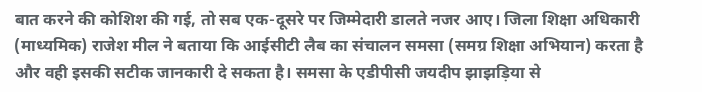बात करने की कोशिश की गई, तो सब एक-दूसरे पर जिम्मेदारी डालते नजर आए। जिला शिक्षा अधिकारी (माध्यमिक) राजेश मील ने बताया कि आईसीटी लैब का संचालन समसा (समग्र शिक्षा अभियान) करता है और वही इसकी सटीक जानकारी दे सकता है। समसा के एडीपीसी जयदीप झाझड़िया से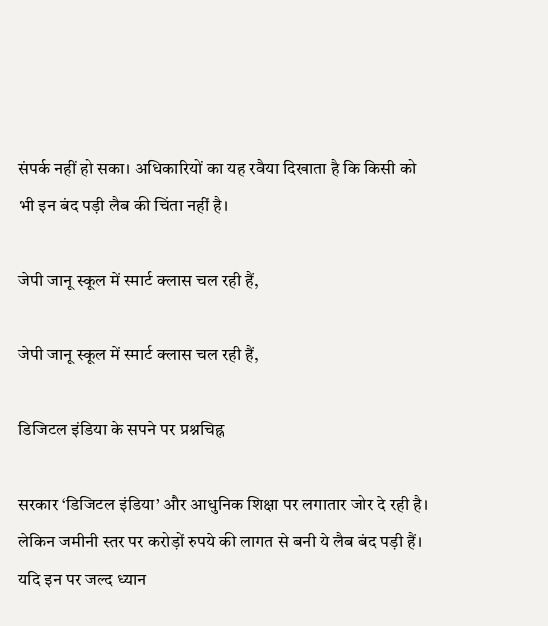संपर्क नहीं हो सका। अधिकारियों का यह रवैया दिखाता है कि किसी को भी इन बंद पड़ी लैब की चिंता नहीं है।

जेपी जानू स्कूल में स्मार्ट क्लास चल रही हैं,

जेपी जानू स्कूल में स्मार्ट क्लास चल रही हैं,

डिजिटल इंडिया के सपने पर प्रश्नचिह्न

सरकार ‘डिजिटल इंडिया’ और आधुनिक शिक्षा पर लगातार जोर दे रही है। लेकिन जमीनी स्तर पर करोड़ों रुपये की लागत से बनी ये लैब बंद पड़ी हैं। यदि इन पर जल्द ध्यान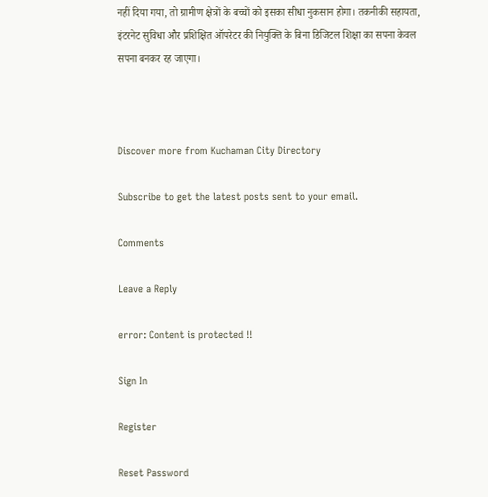नहीं दिया गया, तो ग्रामीण क्षेत्रों के बच्चों को इसका सीधा नुकसान होगा। तकनीकी सहायता, इंटरनेट सुविधा और प्रशिक्षित ऑपरेटर की नियुक्ति के बिना डिजिटल शिक्षा का सपना केवल सपना बनकर रह जाएगा।



Discover more from Kuchaman City Directory

Subscribe to get the latest posts sent to your email.

Comments

Leave a Reply

error: Content is protected !!

Sign In

Register

Reset Password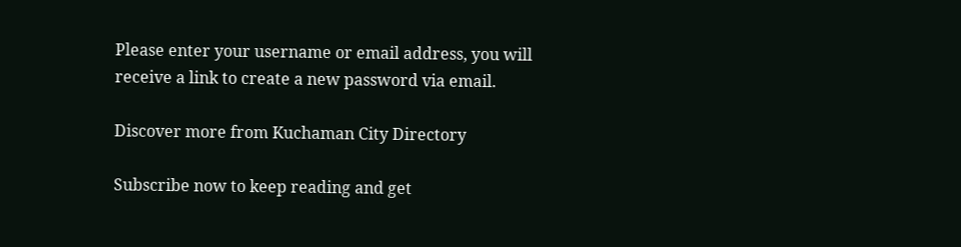Please enter your username or email address, you will receive a link to create a new password via email.

Discover more from Kuchaman City Directory

Subscribe now to keep reading and get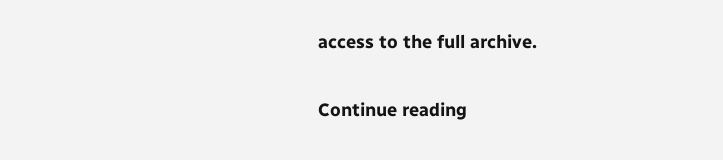access to the full archive.

Continue reading